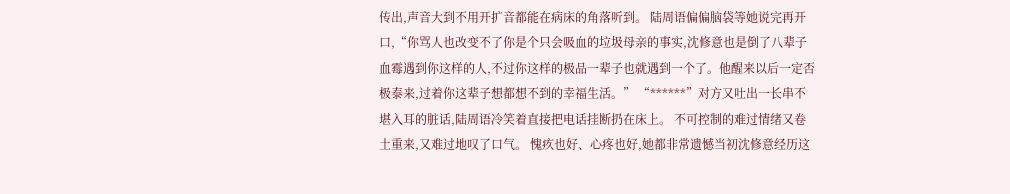传出,声音大到不用开扩音都能在病床的角落听到。 陆周语偏偏脑袋等她说完再开口,“你骂人也改变不了你是个只会吸血的垃圾母亲的事实,沈修意也是倒了八辈子血霉遇到你这样的人,不过你这样的极品一辈子也就遇到一个了。他醒来以后一定否极泰来,过着你这辈子想都想不到的幸福生活。” “******”对方又吐出一长串不堪入耳的脏话,陆周语冷笑着直接把电话挂断扔在床上。 不可控制的难过情绪又卷土重来,又难过地叹了口气。 愧疚也好、心疼也好,她都非常遗憾当初沈修意经历这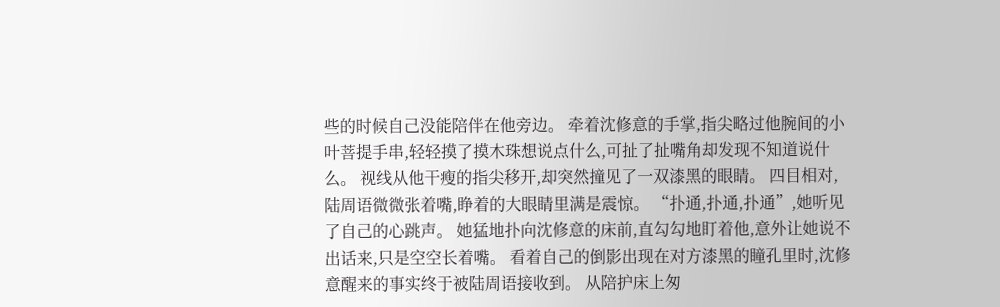些的时候自己没能陪伴在他旁边。 牵着沈修意的手掌,指尖略过他腕间的小叶菩提手串,轻轻摸了摸木珠想说点什么,可扯了扯嘴角却发现不知道说什么。 视线从他干瘦的指尖移开,却突然撞见了一双漆黑的眼睛。 四目相对,陆周语微微张着嘴,睁着的大眼睛里满是震惊。 “扑通,扑通,扑通”,她听见了自己的心跳声。 她猛地扑向沈修意的床前,直勾勾地盯着他,意外让她说不出话来,只是空空长着嘴。 看着自己的倒影出现在对方漆黑的瞳孔里时,沈修意醒来的事实终于被陆周语接收到。 从陪护床上匆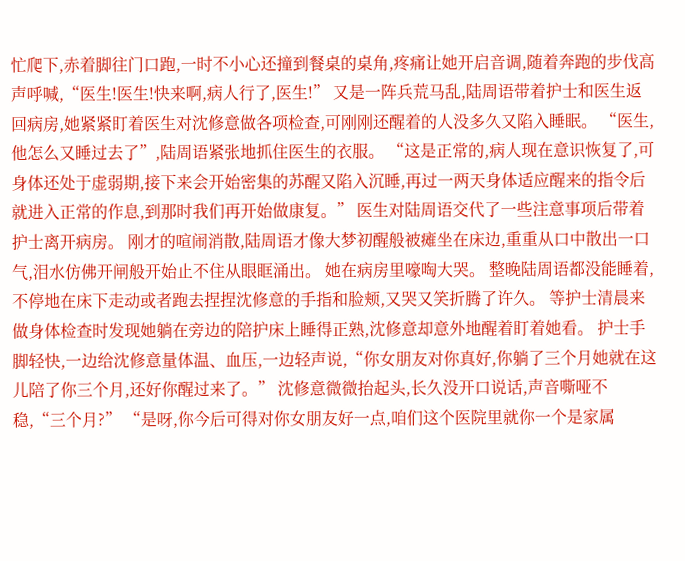忙爬下,赤着脚往门口跑,一时不小心还撞到餐桌的桌角,疼痛让她开启音调,随着奔跑的步伐高声呼喊,“医生!医生!快来啊,病人行了,医生!” 又是一阵兵荒马乱,陆周语带着护士和医生返回病房,她紧紧盯着医生对沈修意做各项检查,可刚刚还醒着的人没多久又陷入睡眠。 “医生,他怎么又睡过去了”,陆周语紧张地抓住医生的衣服。 “这是正常的,病人现在意识恢复了,可身体还处于虚弱期,接下来会开始密集的苏醒又陷入沉睡,再过一两天身体适应醒来的指令后就进入正常的作息,到那时我们再开始做康复。” 医生对陆周语交代了一些注意事项后带着护士离开病房。 刚才的喧闹消散,陆周语才像大梦初醒般被瘫坐在床边,重重从口中散出一口气,泪水仿佛开闸般开始止不住从眼眶涌出。 她在病房里嚎啕大哭。 整晚陆周语都没能睡着,不停地在床下走动或者跑去捏捏沈修意的手指和脸颊,又哭又笑折腾了许久。 等护士清晨来做身体检查时发现她躺在旁边的陪护床上睡得正熟,沈修意却意外地醒着盯着她看。 护士手脚轻快,一边给沈修意量体温、血压,一边轻声说,“你女朋友对你真好,你躺了三个月她就在这儿陪了你三个月,还好你醒过来了。” 沈修意微微抬起头,长久没开口说话,声音嘶哑不稳,“三个月?” “是呀,你今后可得对你女朋友好一点,咱们这个医院里就你一个是家属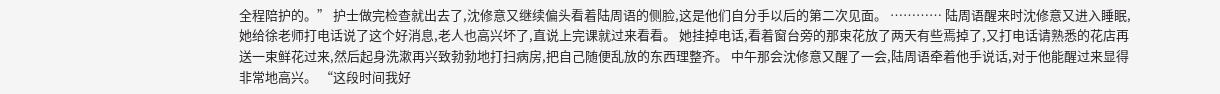全程陪护的。” 护士做完检查就出去了,沈修意又继续偏头看着陆周语的侧脸,这是他们自分手以后的第二次见面。 ………… 陆周语醒来时沈修意又进入睡眠,她给徐老师打电话说了这个好消息,老人也高兴坏了,直说上完课就过来看看。 她挂掉电话,看着窗台旁的那束花放了两天有些焉掉了,又打电话请熟悉的花店再送一束鲜花过来,然后起身洗漱再兴致勃勃地打扫病房,把自己随便乱放的东西理整齐。 中午那会沈修意又醒了一会,陆周语牵着他手说话,对于他能醒过来显得非常地高兴。 “这段时间我好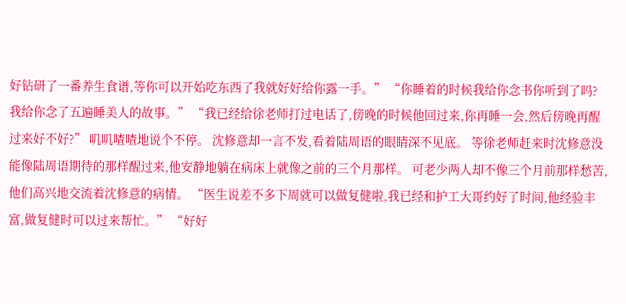好钻研了一番养生食谱,等你可以开始吃东西了我就好好给你露一手。” “你睡着的时候我给你念书你听到了吗?我给你念了五遍睡美人的故事。” “我已经给徐老师打过电话了,傍晚的时候他回过来,你再睡一会,然后傍晚再醒过来好不好?” 叽叽喳喳地说个不停。 沈修意却一言不发,看着陆周语的眼睛深不见底。 等徐老师赶来时沈修意没能像陆周语期待的那样醒过来,他安静地躺在病床上就像之前的三个月那样。 可老少两人却不像三个月前那样愁苦,他们高兴地交流着沈修意的病情。 “医生说差不多下周就可以做复健啦,我已经和护工大哥约好了时间,他经验丰富,做复健时可以过来帮忙。” “好好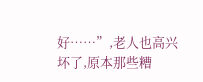好……”,老人也高兴坏了,原本那些糟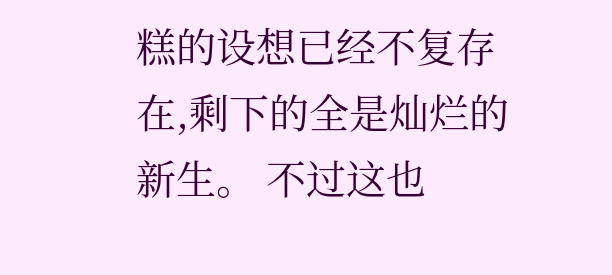糕的设想已经不复存在,剩下的全是灿烂的新生。 不过这也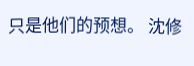只是他们的预想。 沈修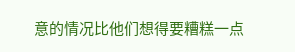意的情况比他们想得要糟糕一点